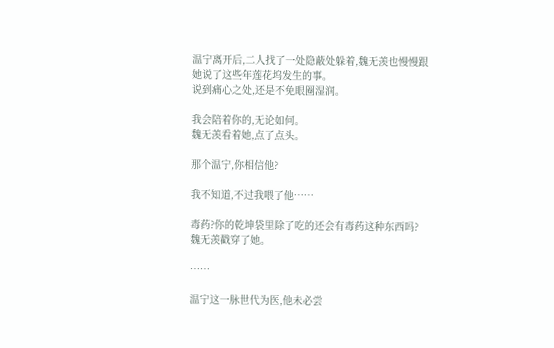温宁离开后,二人找了一处隐蔽处躲着,魏无羡也慢慢跟她说了这些年莲花坞发生的事。
说到痛心之处,还是不免眼圈湿润。

我会陪着你的,无论如何。
魏无羡看着她,点了点头。

那个温宁,你相信他?

我不知道,不过我喂了他……

毒药?你的乾坤袋里除了吃的还会有毒药这种东西吗?
魏无羡戳穿了她。

……

温宁这一脉世代为医,他未必尝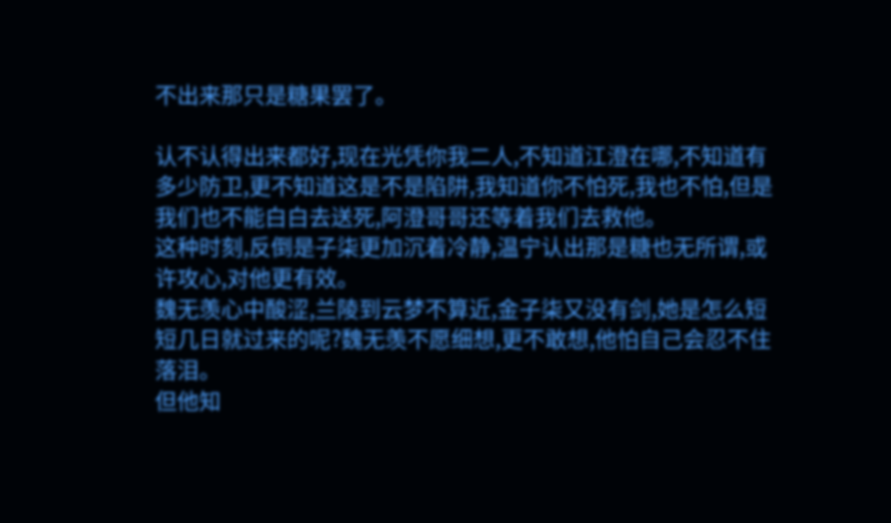不出来那只是糖果罢了。

认不认得出来都好,现在光凭你我二人,不知道江澄在哪,不知道有多少防卫,更不知道这是不是陷阱,我知道你不怕死,我也不怕,但是我们也不能白白去送死,阿澄哥哥还等着我们去救他。
这种时刻,反倒是子柒更加沉着冷静,温宁认出那是糖也无所谓,或许攻心,对他更有效。
魏无羡心中酸涩,兰陵到云梦不算近,金子柒又没有剑,她是怎么短短几日就过来的呢?魏无羡不愿细想,更不敢想,他怕自己会忍不住落泪。
但他知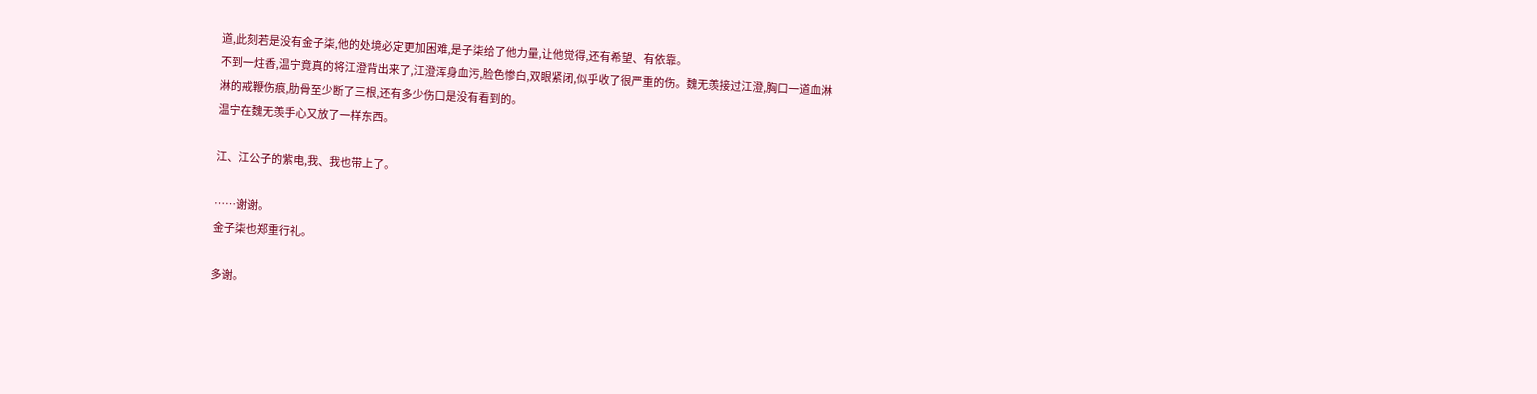道,此刻若是没有金子柒,他的处境必定更加困难,是子柒给了他力量,让他觉得,还有希望、有依靠。
不到一炷香,温宁竟真的将江澄背出来了,江澄浑身血污,脸色惨白,双眼紧闭,似乎收了很严重的伤。魏无羡接过江澄,胸口一道血淋淋的戒鞭伤痕,肋骨至少断了三根,还有多少伤口是没有看到的。
温宁在魏无羡手心又放了一样东西。

江、江公子的紫电,我、我也带上了。

……谢谢。
金子柒也郑重行礼。

多谢。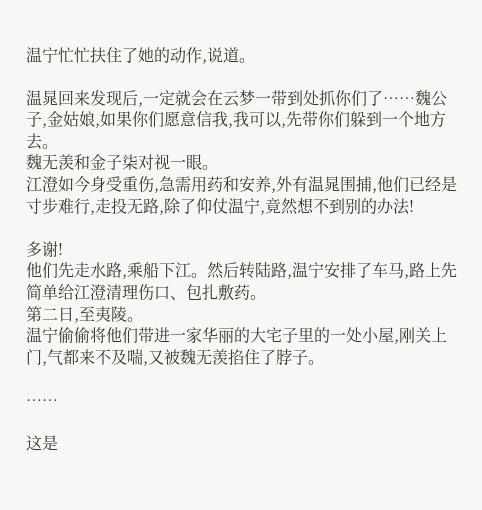温宁忙忙扶住了她的动作,说道。

温晁回来发现后,一定就会在云梦一带到处抓你们了……魏公子,金姑娘,如果你们愿意信我,我可以,先带你们躲到一个地方去。
魏无羡和金子柒对视一眼。
江澄如今身受重伤,急需用药和安养,外有温晁围捕,他们已经是寸步难行,走投无路,除了仰仗温宁,竟然想不到别的办法!

多谢!
他们先走水路,乘船下江。然后转陆路,温宁安排了车马,路上先简单给江澄清理伤口、包扎敷药。
第二日,至夷陵。
温宁偷偷将他们带进一家华丽的大宅子里的一处小屋,刚关上门,气都来不及喘,又被魏无羡掐住了脖子。

……

这是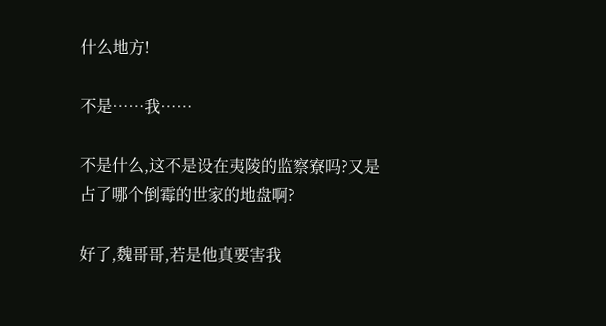什么地方!

不是……我……

不是什么,这不是设在夷陵的监察寮吗?又是占了哪个倒霉的世家的地盘啊?

好了,魏哥哥,若是他真要害我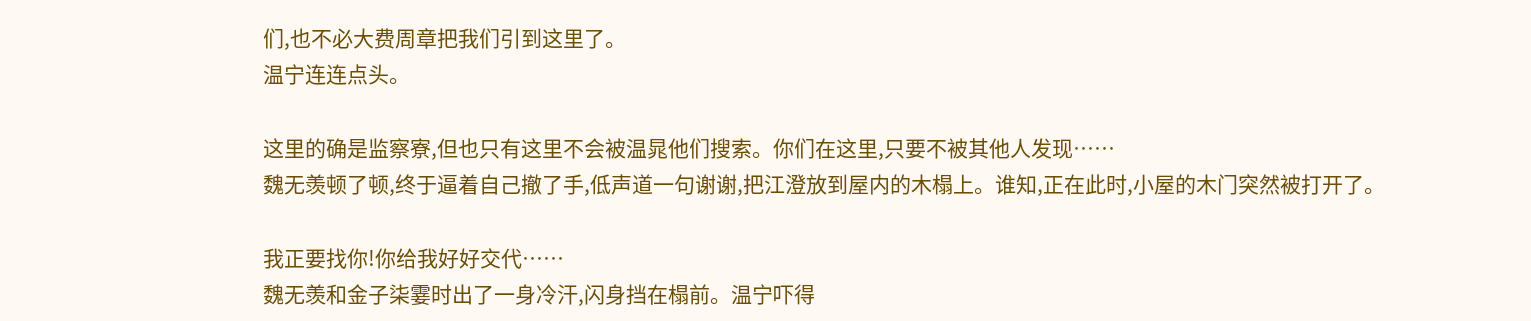们,也不必大费周章把我们引到这里了。
温宁连连点头。

这里的确是监察寮,但也只有这里不会被温晁他们搜索。你们在这里,只要不被其他人发现……
魏无羡顿了顿,终于逼着自己撤了手,低声道一句谢谢,把江澄放到屋内的木榻上。谁知,正在此时,小屋的木门突然被打开了。

我正要找你!你给我好好交代……
魏无羡和金子柒霎时出了一身冷汗,闪身挡在榻前。温宁吓得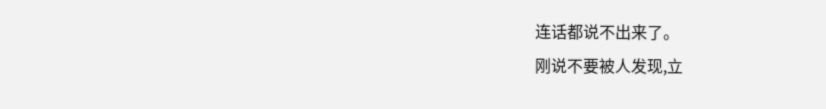连话都说不出来了。
刚说不要被人发现,立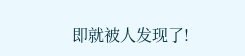即就被人发现了!